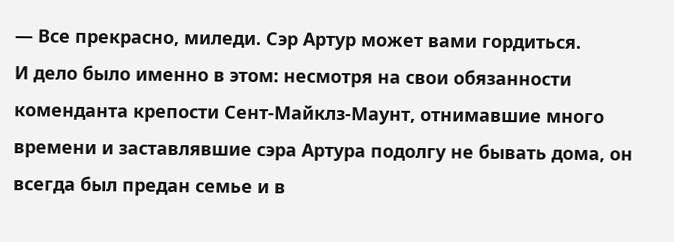— Все прекрасно, миледи. Сэр Артур может вами гордиться.
И дело было именно в этом: несмотря на свои обязанности коменданта крепости Сент-Майклз-Маунт, отнимавшие много времени и заставлявшие сэра Артура подолгу не бывать дома, он всегда был предан семье и в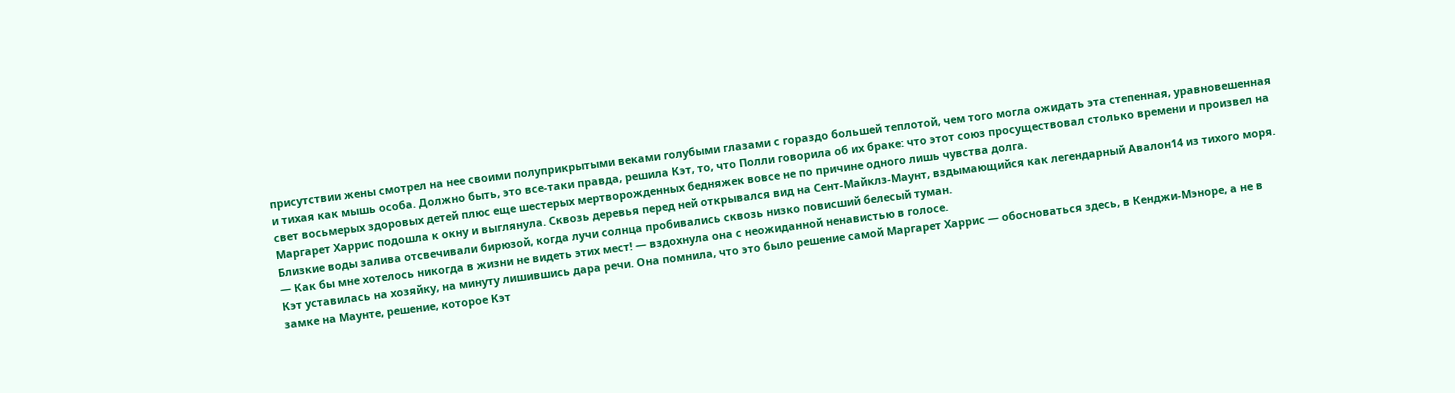присутствии жены смотрел на нее своими полуприкрытыми веками голубыми глазами с гораздо большей теплотой, чем того могла ожидать эта степенная, уравновешенная и тихая как мышь особа. Должно быть, это все-таки правда, решила Кэт, то, что Полли говорила об их браке: что этот союз просуществовал столько времени и произвел на свет восьмерых здоровых детей плюс еще шестерых мертворожденных бедняжек вовсе не по причине одного лишь чувства долга.
Маргарет Харрис подошла к окну и выглянула. Сквозь деревья перед ней открывался вид на Сент-Майклз-Маунт, вздымающийся как легендарный Авалон14 из тихого моря. Близкие воды залива отсвечивали бирюзой, когда лучи солнца пробивались сквозь низко повисший белесый туман.
— Как бы мне хотелось никогда в жизни не видеть этих мест! — вздохнула она с неожиданной ненавистью в голосе.
Кэт уставилась на хозяйку, на минуту лишившись дара речи. Она помнила, что это было решение самой Маргарет Харрис — обосноваться здесь, в Кенджи-Мэноре, а не в замке на Маунте, решение, которое Кэт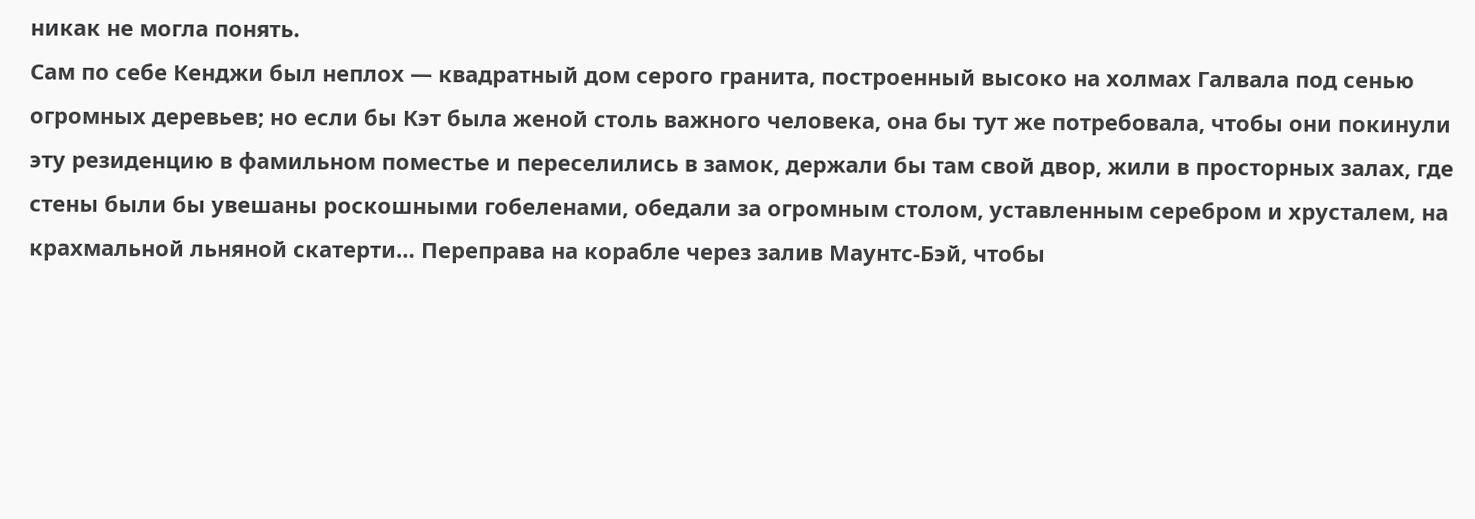никак не могла понять.
Сам по себе Кенджи был неплох — квадратный дом серого гранита, построенный высоко на холмах Галвала под сенью огромных деревьев; но если бы Кэт была женой столь важного человека, она бы тут же потребовала, чтобы они покинули эту резиденцию в фамильном поместье и переселились в замок, держали бы там свой двор, жили в просторных залах, где стены были бы увешаны роскошными гобеленами, обедали за огромным столом, уставленным серебром и хрусталем, на крахмальной льняной скатерти… Переправа на корабле через залив Маунтс-Бэй, чтобы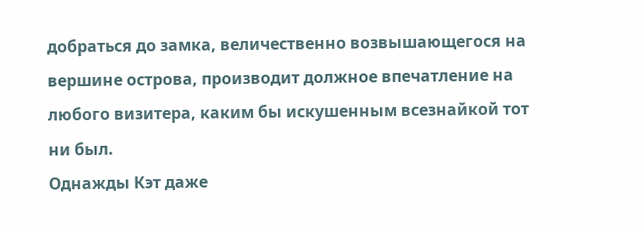добраться до замка, величественно возвышающегося на вершине острова, производит должное впечатление на любого визитера, каким бы искушенным всезнайкой тот ни был.
Однажды Кэт даже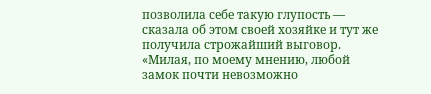позволила себе такую глупость — сказала об этом своей хозяйке и тут же получила строжайший выговор. «Милая, по моему мнению, любой замок почти невозможно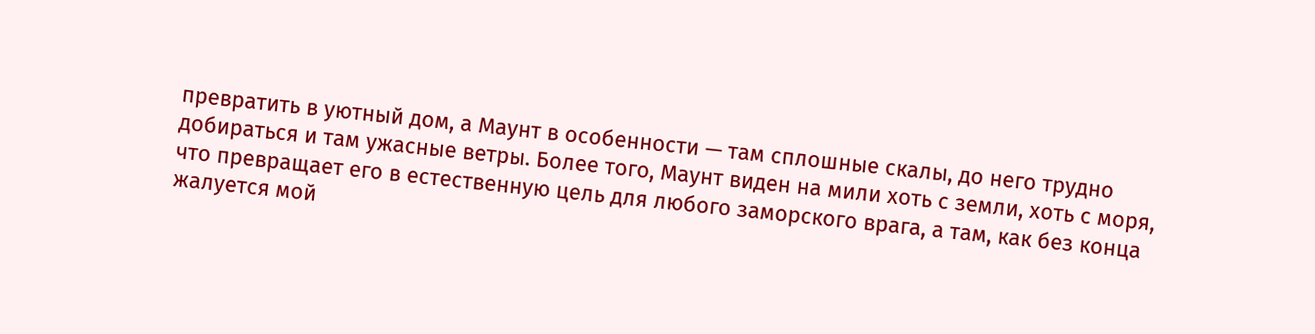превратить в уютный дом, а Маунт в особенности — там сплошные скалы, до него трудно добираться и там ужасные ветры. Более того, Маунт виден на мили хоть с земли, хоть с моря, что превращает его в естественную цель для любого заморского врага, а там, как без конца жалуется мой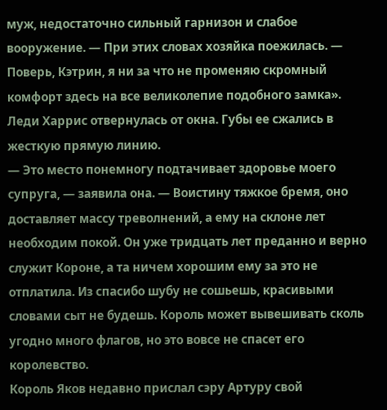муж, недостаточно сильный гарнизон и слабое вооружение. — При этих словах хозяйка поежилась. — Поверь, Кэтрин, я ни за что не променяю скромный комфорт здесь на все великолепие подобного замка».
Леди Харрис отвернулась от окна. Губы ее сжались в жесткую прямую линию.
— Это место понемногу подтачивает здоровье моего супруга, — заявила она. — Воистину тяжкое бремя, оно доставляет массу треволнений, а ему на склоне лет необходим покой. Он уже тридцать лет преданно и верно служит Короне, а та ничем хорошим ему за это не отплатила. Из спасибо шубу не сошьешь, красивыми словами сыт не будешь. Король может вывешивать сколь угодно много флагов, но это вовсе не спасет его королевство.
Король Яков недавно прислал сэру Артуру свой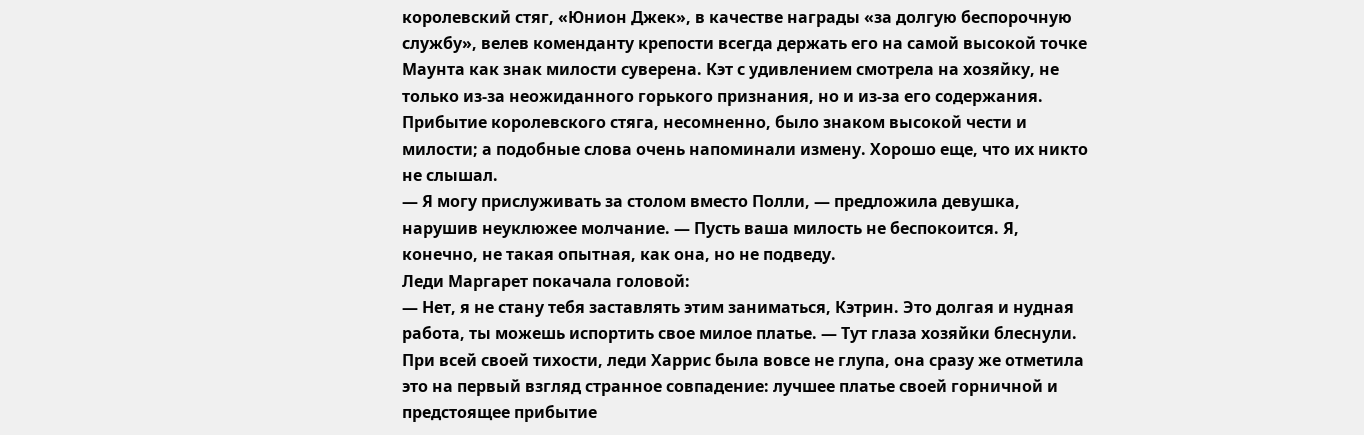королевский стяг, «Юнион Джек», в качестве награды «за долгую беспорочную службу», велев коменданту крепости всегда держать его на самой высокой точке Маунта как знак милости суверена. Кэт с удивлением смотрела на хозяйку, не только из-за неожиданного горького признания, но и из-за его содержания. Прибытие королевского стяга, несомненно, было знаком высокой чести и милости; а подобные слова очень напоминали измену. Хорошо еще, что их никто не слышал.
— Я могу прислуживать за столом вместо Полли, — предложила девушка, нарушив неуклюжее молчание. — Пусть ваша милость не беспокоится. Я, конечно, не такая опытная, как она, но не подведу.
Леди Маргарет покачала головой:
— Нет, я не стану тебя заставлять этим заниматься, Кэтрин. Это долгая и нудная работа, ты можешь испортить свое милое платье. — Тут глаза хозяйки блеснули. При всей своей тихости, леди Харрис была вовсе не глупа, она сразу же отметила это на первый взгляд странное совпадение: лучшее платье своей горничной и предстоящее прибытие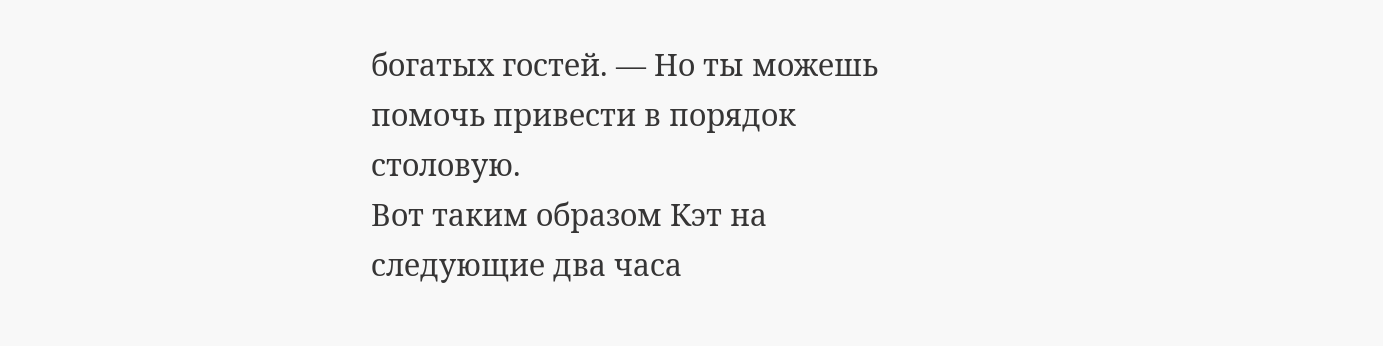богатых гостей. — Но ты можешь помочь привести в порядок столовую.
Вот таким образом Кэт на следующие два часа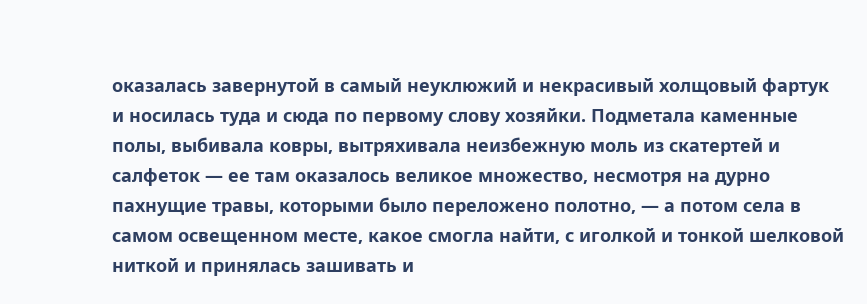оказалась завернутой в самый неуклюжий и некрасивый холщовый фартук и носилась туда и сюда по первому слову хозяйки. Подметала каменные полы, выбивала ковры, вытряхивала неизбежную моль из скатертей и салфеток — ее там оказалось великое множество, несмотря на дурно пахнущие травы, которыми было переложено полотно, — а потом села в самом освещенном месте, какое смогла найти, с иголкой и тонкой шелковой ниткой и принялась зашивать и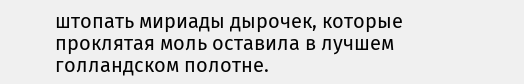штопать мириады дырочек, которые проклятая моль оставила в лучшем голландском полотне.